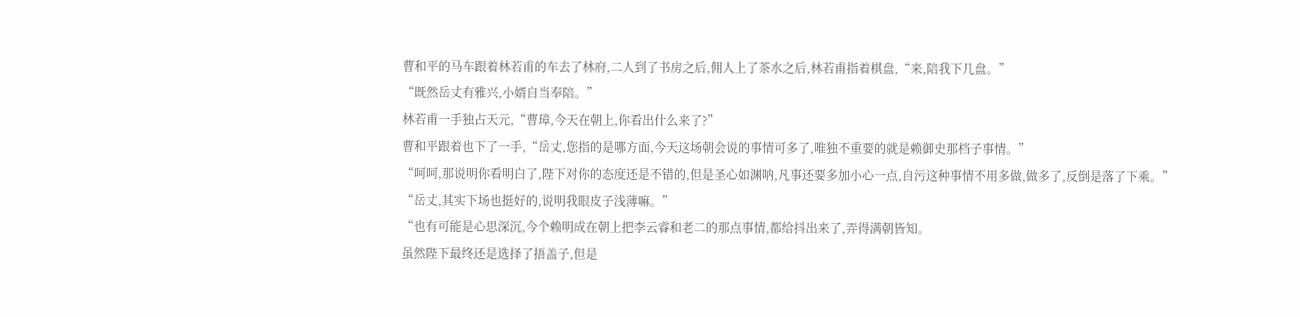曹和平的马车跟着林若甫的车去了林府,二人到了书房之后,佣人上了茶水之后,林若甫指着棋盘,“来,陪我下几盘。”
“既然岳丈有雅兴,小婿自当奉陪。”
林若甫一手独占天元,“曹璋,今天在朝上,你看出什么来了?”
曹和平跟着也下了一手,“岳丈,您指的是哪方面,今天这场朝会说的事情可多了,唯独不重要的就是赖御史那档子事情。”
“呵呵,那说明你看明白了,陛下对你的态度还是不错的,但是圣心如渊呐,凡事还要多加小心一点,自污这种事情不用多做,做多了,反倒是落了下乘。”
“岳丈,其实下场也挺好的,说明我眼皮子浅薄嘛。”
“也有可能是心思深沉,今个赖明成在朝上把李云睿和老二的那点事情,都给抖出来了,弄得满朝皆知。
虽然陛下最终还是选择了捂盖子,但是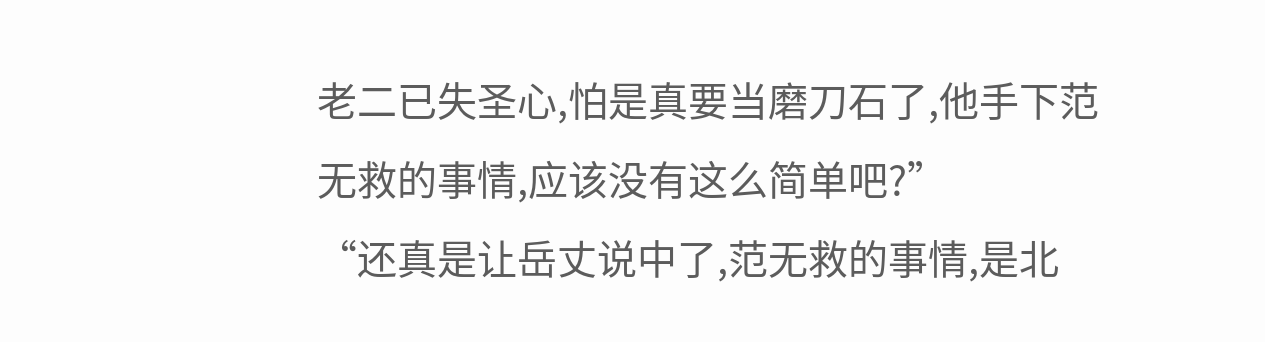老二已失圣心,怕是真要当磨刀石了,他手下范无救的事情,应该没有这么简单吧?”
“还真是让岳丈说中了,范无救的事情,是北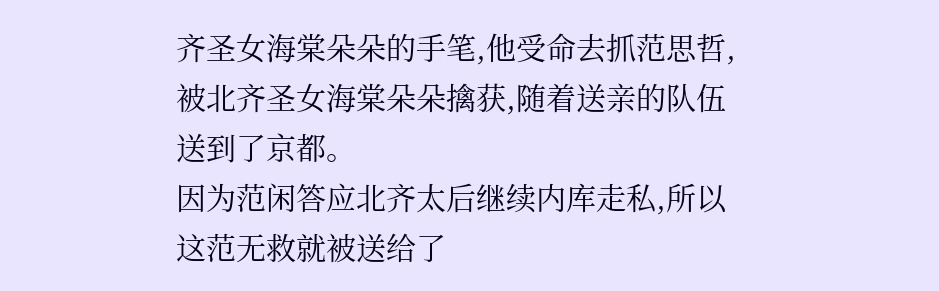齐圣女海棠朵朵的手笔,他受命去抓范思哲,被北齐圣女海棠朵朵擒获,随着送亲的队伍送到了京都。
因为范闲答应北齐太后继续内库走私,所以这范无救就被送给了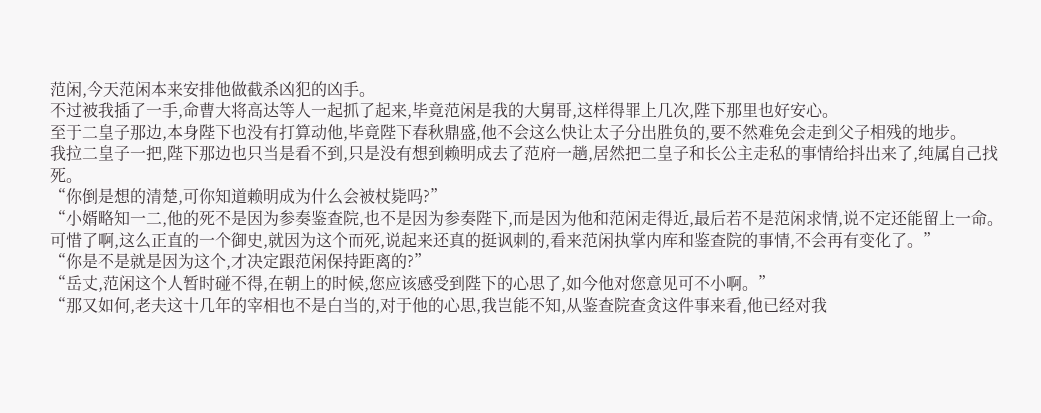范闲,今天范闲本来安排他做截杀凶犯的凶手。
不过被我插了一手,命曹大将高达等人一起抓了起来,毕竟范闲是我的大舅哥,这样得罪上几次,陛下那里也好安心。
至于二皇子那边,本身陛下也没有打算动他,毕竟陛下春秋鼎盛,他不会这么快让太子分出胜负的,要不然难免会走到父子相残的地步。
我拉二皇子一把,陛下那边也只当是看不到,只是没有想到赖明成去了范府一趟,居然把二皇子和长公主走私的事情给抖出来了,纯属自己找死。
“你倒是想的清楚,可你知道赖明成为什么会被杖毙吗?”
“小婿略知一二,他的死不是因为参奏鉴查院,也不是因为参奏陛下,而是因为他和范闲走得近,最后若不是范闲求情,说不定还能留上一命。
可惜了啊,这么正直的一个御史,就因为这个而死,说起来还真的挺讽刺的,看来范闲执掌内库和鉴查院的事情,不会再有变化了。”
“你是不是就是因为这个,才决定跟范闲保持距离的?”
“岳丈,范闲这个人暂时碰不得,在朝上的时候,您应该感受到陛下的心思了,如今他对您意见可不小啊。”
“那又如何,老夫这十几年的宰相也不是白当的,对于他的心思,我岂能不知,从鉴查院查贪这件事来看,他已经对我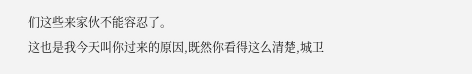们这些来家伙不能容忍了。
这也是我今天叫你过来的原因,既然你看得这么清楚,城卫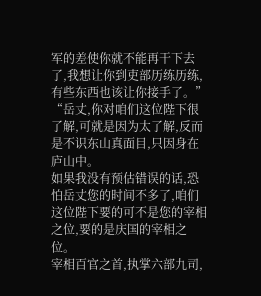军的差使你就不能再干下去了,我想让你到吏部历练历练,有些东西也该让你接手了。”
“岳丈,你对咱们这位陛下很了解,可就是因为太了解,反而是不识东山真面目,只因身在庐山中。
如果我没有预估错误的话,恐怕岳丈您的时间不多了,咱们这位陛下要的可不是您的宰相之位,要的是庆国的宰相之位。
宰相百官之首,执掌六部九司,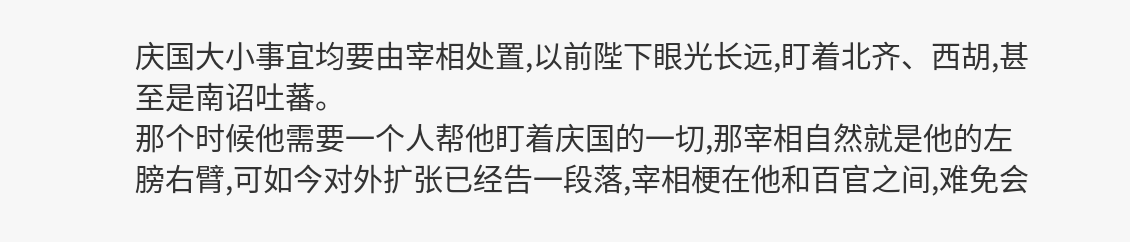庆国大小事宜均要由宰相处置,以前陛下眼光长远,盯着北齐、西胡,甚至是南诏吐蕃。
那个时候他需要一个人帮他盯着庆国的一切,那宰相自然就是他的左膀右臂,可如今对外扩张已经告一段落,宰相梗在他和百官之间,难免会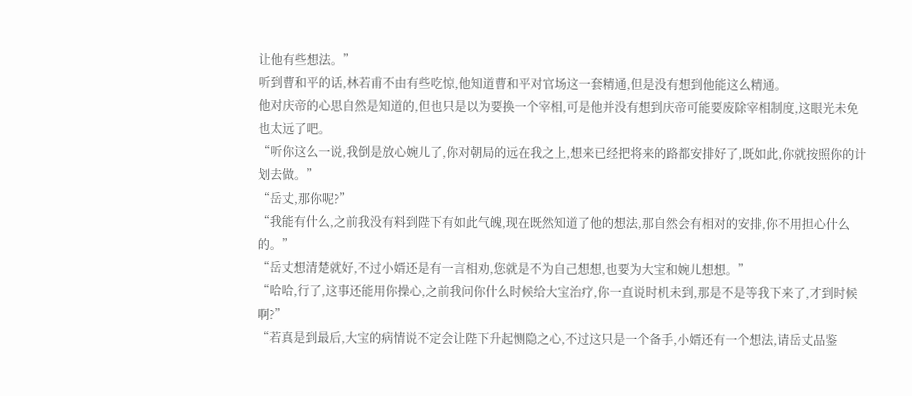让他有些想法。”
听到曹和平的话,林若甫不由有些吃惊,他知道曹和平对官场这一套精通,但是没有想到他能这么精通。
他对庆帝的心思自然是知道的,但也只是以为要换一个宰相,可是他并没有想到庆帝可能要废除宰相制度,这眼光未免也太远了吧。
“听你这么一说,我倒是放心婉儿了,你对朝局的远在我之上,想来已经把将来的路都安排好了,既如此,你就按照你的计划去做。”
“岳丈,那你呢?”
“我能有什么,之前我没有料到陛下有如此气魄,现在既然知道了他的想法,那自然会有相对的安排,你不用担心什么的。”
“岳丈想清楚就好,不过小婿还是有一言相劝,您就是不为自己想想,也要为大宝和婉儿想想。”
“哈哈,行了,这事还能用你操心,之前我问你什么时候给大宝治疗,你一直说时机未到,那是不是等我下来了,才到时候啊?”
“若真是到最后,大宝的病情说不定会让陛下升起恻隐之心,不过这只是一个备手,小婿还有一个想法,请岳丈品鉴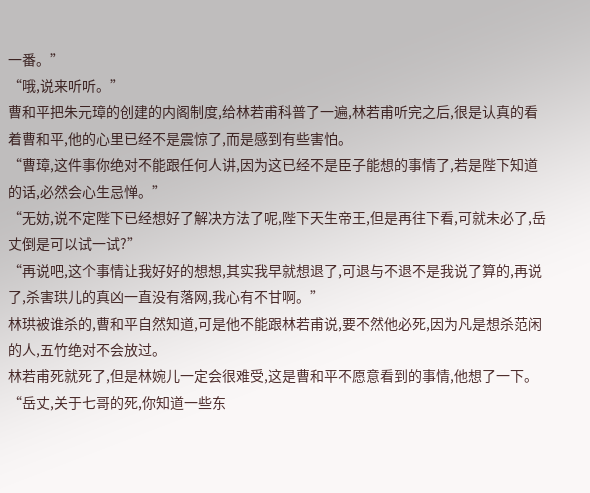一番。”
“哦,说来听听。”
曹和平把朱元璋的创建的内阁制度,给林若甫科普了一遍,林若甫听完之后,很是认真的看着曹和平,他的心里已经不是震惊了,而是感到有些害怕。
“曹璋,这件事你绝对不能跟任何人讲,因为这已经不是臣子能想的事情了,若是陛下知道的话,必然会心生忌惮。”
“无妨,说不定陛下已经想好了解决方法了呢,陛下天生帝王,但是再往下看,可就未必了,岳丈倒是可以试一试?”
“再说吧,这个事情让我好好的想想,其实我早就想退了,可退与不退不是我说了算的,再说了,杀害珙儿的真凶一直没有落网,我心有不甘啊。”
林珙被谁杀的,曹和平自然知道,可是他不能跟林若甫说,要不然他必死,因为凡是想杀范闲的人,五竹绝对不会放过。
林若甫死就死了,但是林婉儿一定会很难受,这是曹和平不愿意看到的事情,他想了一下。
“岳丈,关于七哥的死,你知道一些东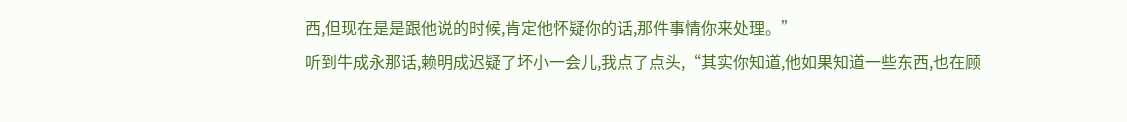西,但现在是是跟他说的时候,肯定他怀疑你的话,那件事情你来处理。”
听到牛成永那话,赖明成迟疑了坏小一会儿,我点了点头,“其实你知道,他如果知道一些东西,也在顾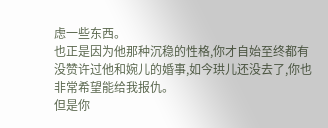虑一些东西。
也正是因为他那种沉稳的性格,你才自始至终都有没赞许过他和婉儿的婚事,如今珙儿还没去了,你也非常希望能给我报仇。
但是你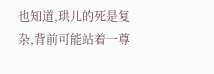也知道,珙儿的死是复杂,背前可能站着一尊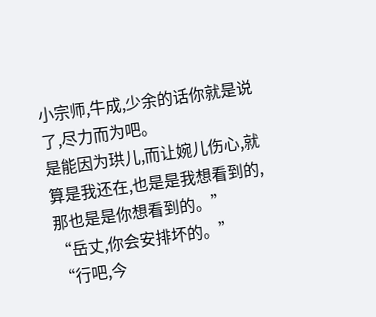小宗师,牛成,少余的话你就是说了,尽力而为吧。
是能因为珙儿,而让婉儿伤心,就算是我还在,也是是我想看到的,那也是是你想看到的。”
“岳丈,你会安排坏的。”
“行吧,今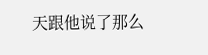天跟他说了那么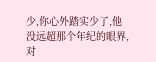少,你心外踏实少了,他没远超那个年纪的眼界,对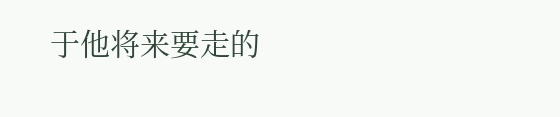于他将来要走的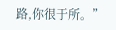路,你很于所。”